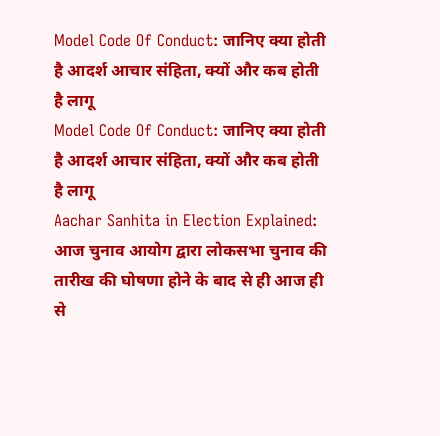Model Code Of Conduct: जानिए क्या होती है आदर्श आचार संहिता, क्यों और कब होती है लागू
Model Code Of Conduct: जानिए क्या होती है आदर्श आचार संहिता, क्यों और कब होती है लागू
Aachar Sanhita in Election Explained: आज चुनाव आयोग द्वारा लोकसभा चुनाव की तारीख की घोषणा होने के बाद से ही आज ही से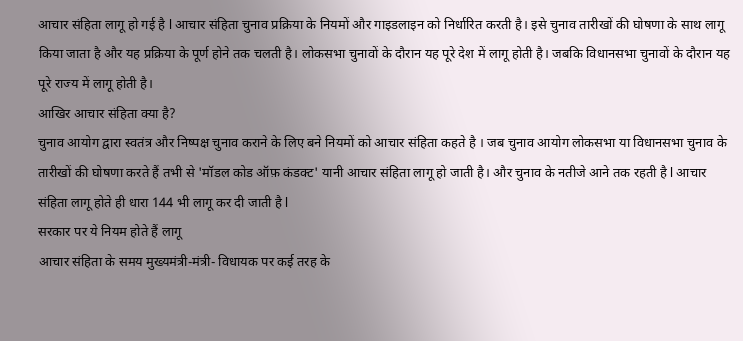आचार संहिता लागू हो गई है l आचार संहिता चुनाव प्रक्रिया के नियमों और गाइडलाइन को निर्धारित करती है। इसे चुनाव तारीखों की घोषणा के साथ लागू किया जाता है और यह प्रक्रिया के पूर्ण होने तक चलती है। लोकसभा चुनावों के दौरान यह पूरे देश में लागू होती है। जबकि विधानसभा चुनावों के दौरान यह पूरे राज्य में लागू होती है।
आखिर आचार संहिता क्या है?
चुनाव आयोग द्वारा स्वतंत्र और निष्पक्ष चुनाव कराने के लिए बने नियमों को आचार संहिता कहते है । जब चुनाव आयोग लोकसभा या विधानसभा चुनाव के तारीखों की घोषणा करते हैं तभी से 'मॉडल कोड ऑफ़ कंडक्ट' यानी आचार संहिता लागू हो जाती है। और चुनाव के नतीजे आने तक रहती है l आचार संहिता लागू होते ही धारा 144 भी लागू कर दी जाती है l
सरकार पर ये नियम होते हैं लागू
आचार संहिता के समय मुख्यमंत्री-मंत्री- विधायक पर कई तरह के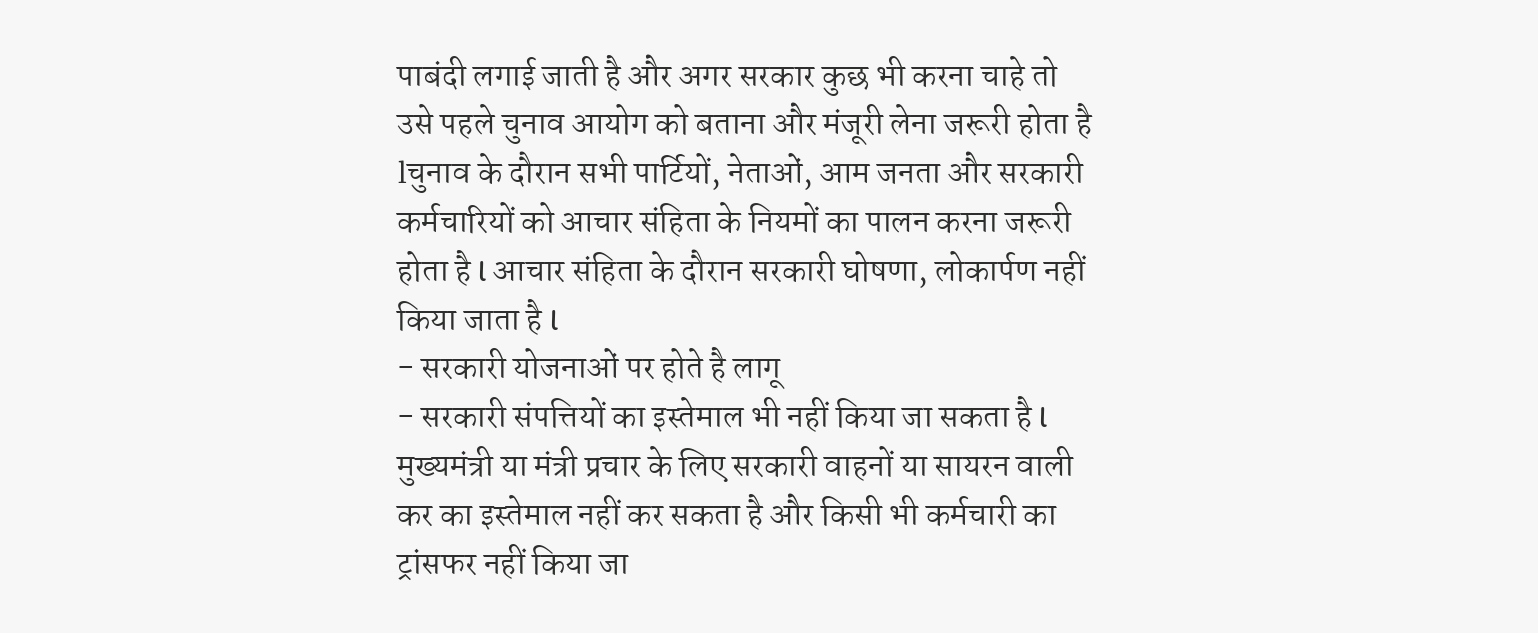पाबंदी लगाई जाती है और अगर सरकार कुछ भी करना चाहे तो उसे पहले चुनाव आयोग को बताना और मंजूरी लेना जरूरी होता है lचुनाव के दौरान सभी पार्टियों, नेताओं, आम जनता और सरकारी कर्मचारियों को आचार संहिता के नियमों का पालन करना जरूरी होता है l आचार संहिता के दौरान सरकारी घोषणा, लोकार्पण नहीं किया जाता है l
- सरकारी योजनाओं पर होते है लागू
- सरकारी संपत्तियों का इस्तेमाल भी नहीं किया जा सकता है l मुख्यमंत्री या मंत्री प्रचार के लिए सरकारी वाहनों या सायरन वाली कर का इस्तेमाल नहीं कर सकता है और किसी भी कर्मचारी का ट्रांसफर नहीं किया जा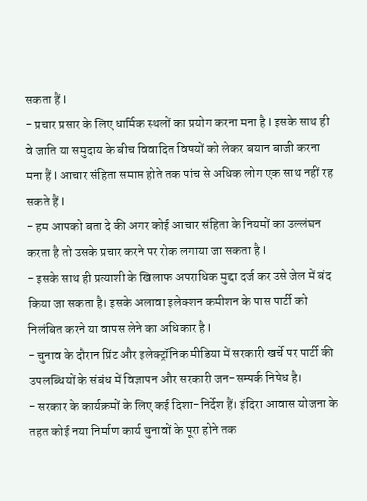सकता हैं l
- प्रचार प्रसार के लिए धार्मिक स्थलों का प्रयोग करना मना है l इसके साथ ही वे जाति या समुदाय के बीच विवादित विषयों को लेकर बयान बाजी करना मना हैं l आचार संहिता समाप्त होते तक पांच से अधिक लोग एक साथ नहीं रह सकते हैं l
- हम आपको बता दे की अगर कोई आचार संहिता के नियमों का उल्लंघन करता है तो उसके प्रचार करने पर रोक लगाया जा सकता है l
- इसके साथ ही प्रत्याशी के खिलाफ अपराधिक मुद्दा दर्ज कर उसे जेल में बंद किया जा सकता है। इसके अलावा इलेक्शन कमीशन के पास पार्टी को निलंबित करने या वापस लेने का अधिकार है l
- चुनाव के दौरान प्रिंट और इलेक्ट्रॉनिक मीडिया में सरकारी खर्चे पर पार्टी की उपलब्धियों के संबंध में विज्ञापन और सरकारी जन-सम्पर्क निषेध है।
- सरकार के कार्यक्रमों के लिए कई दिशा-निर्देश हैं। इंदिरा आवास योजना के तहत कोई नया निर्माण कार्य चुनावों के पूरा होने तक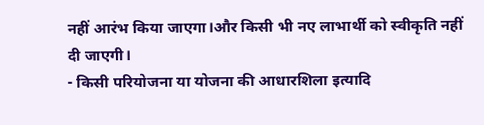नहीं आरंभ किया जाएगा।और किसी भी नए लाभार्थी को स्वीकृति नहीं दी जाएगी।
- किसी परियोजना या योजना की आधारशिला इत्यादि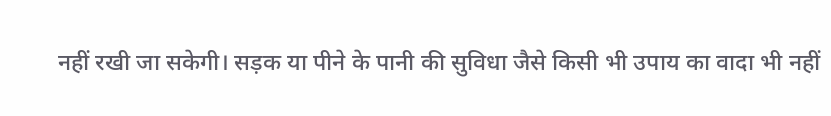नहीं रखी जा सकेगी। सड़क या पीने के पानी की सुविधा जैसे किसी भी उपाय का वादा भी नहीं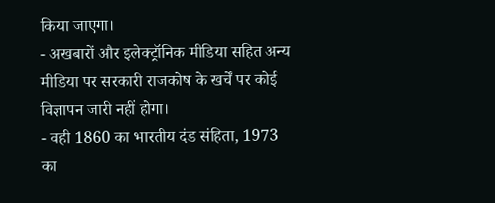किया जाएगा।
- अखबारों और इलेक्ट्रॉनिक मीडिया सहित अन्य मीडिया पर सरकारी राजकोष के खर्चें पर कोई विज्ञापन जारी नहीं होगा।
- वही 1860 का भारतीय दंड संहिता, 1973 का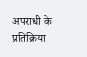अपराधी के प्रतिक्रिया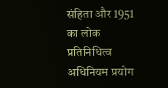संहिता और 1951 का लोक प्रतिनिधित्व अधिनियम प्रयोग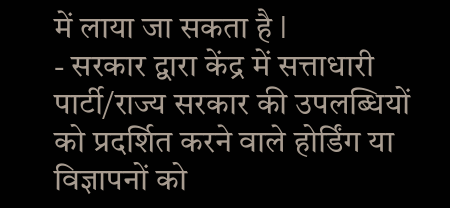में लाया जा सकता है l
- सरकार द्वारा केंद्र में सत्ताधारी पार्टी/राज्य सरकार की उपलब्धियों को प्रदर्शित करने वाले होर्डिंग या विज्ञापनों को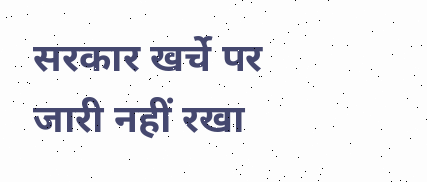सरकार खर्चे पर जारी नहीं रखा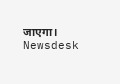जाएगा।
Newsdesk